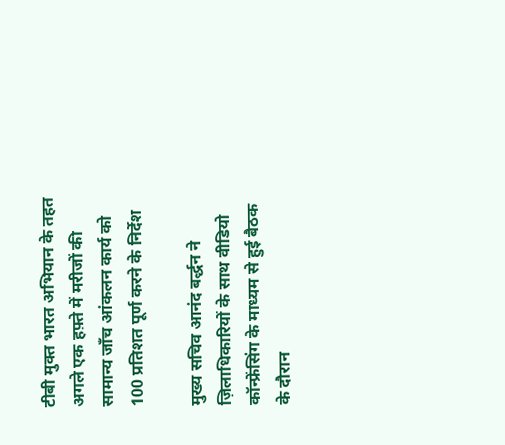टीबी मुक्त भारत अभियान के तहत अगले एक हफ़्ते में मरीजों की सामान्य जाँच आंकलन कार्य को 100 प्रतिशत पूर्ण करने के निर्देश

मुख्य सचिव आनंद बर्द्धन ने ज़िलाधिकारियों के साथ वीडियो कॉन्फ्रेंसिंग के माध्यम से हुई बैठक के दौरान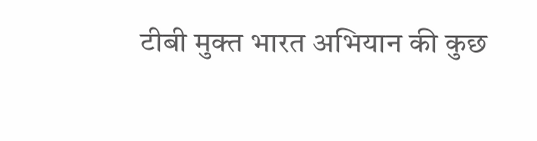टीबी मुक्त भारत अभियान की कुछ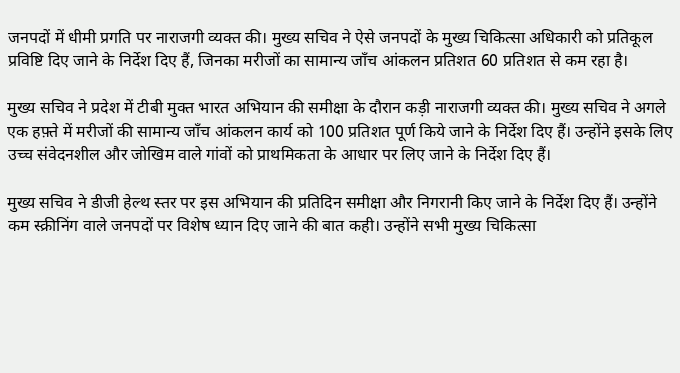जनपदों में धीमी प्रगति पर नाराजगी व्यक्त की। मुख्य सचिव ने ऐसे जनपदों के मुख्य चिकित्सा अधिकारी को प्रतिकूल प्रविष्टि दिए जाने के निर्देश दिए हैं, जिनका मरीजों का सामान्य जाँच आंकलन प्रतिशत 60 प्रतिशत से कम रहा है।

मुख्य सचिव ने प्रदेश में टीबी मुक्त भारत अभियान की समीक्षा के दौरान कड़ी नाराजगी व्यक्त की। मुख्य सचिव ने अगले एक हफ़्ते में मरीजों की सामान्य जाँच आंकलन कार्य को 100 प्रतिशत पूर्ण किये जाने के निर्देश दिए हैं। उन्होंने इसके लिए उच्च संवेदनशील और जोखिम वाले गांवों को प्राथमिकता के आधार पर लिए जाने के निर्देश दिए हैं।

मुख्य सचिव ने डीजी हेल्थ स्तर पर इस अभियान की प्रतिदिन समीक्षा और निगरानी किए जाने के निर्देश दिए हैं। उन्होंने कम स्क्रीनिंग वाले जनपदों पर विशेष ध्यान दिए जाने की बात कही। उन्होंने सभी मुख्य चिकित्सा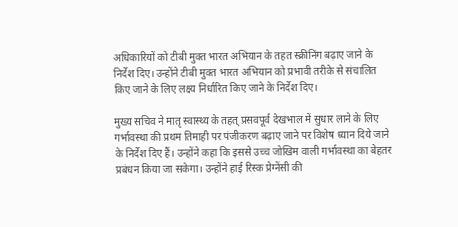अधिकारियों को टीबी मुक्त भारत अभियान के तहत स्क्रीनिंग बढ़ाए जाने के निर्देश दिए। उन्होंने टीबी मुक्त भारत अभियान को प्रभावी तरीके से संचालित किए जाने के लिए लक्ष्य निर्धारित किए जाने के निर्देश दिए।

मुख्य सचिव ने मातृ स्वास्थ्य के तहत् प्रसवपूर्व देखभाल में सुधार लाने के लिए गर्भावस्था की प्रथम तिमाही पर पंजीकरण बढ़ाए जाने पर विशेष ध्यान दिये जाने के निर्देश दिए हैं। उन्होंने कहा कि इससे उच्च जोखिम वाली गर्भावस्था का बेहतर प्रबंधन किया जा सकेगा। उन्होंने हाई रिस्क प्रेग्नेंसी की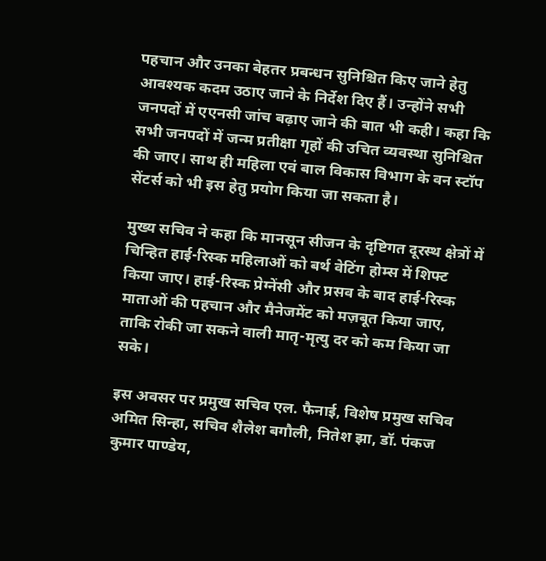पहचान और उनका बेहतर प्रबन्धन सुनिश्चित किए जाने हेतु आवश्यक कदम उठाए जाने के निर्देश दिए हैं। उन्होंने सभी जनपदों में एएनसी जांच बढ़ाए जाने की बात भी कही। कहा कि सभी जनपदों में जन्म प्रतीक्षा गृहों की उचित व्यवस्था सुनिश्चित की जाए। साथ ही महिला एवं बाल विकास विभाग के वन स्टॉप सेंटर्स को भी इस हेतु प्रयोग किया जा सकता है।

मुख्य सचिव ने कहा कि मानसून सीजन के दृष्टिगत दूरस्थ क्षेत्रों में चिन्हित हाई-रिस्क महिलाओं को बर्थ वेटिंग होम्स में शिफ्ट किया जाए। हाई-रिस्क प्रेग्नेंसी और प्रसव के बाद हाई-रिस्क माताओं की पहचान और मैनेजमेंट को मज़बूत किया जाए, ताकि रोकी जा सकने वाली मातृ-मृत्यु दर को कम किया जा सके।

इस अवसर पर प्रमुख सचिव एल. फैनाई, विशेष प्रमुख सचिव अमित सिन्हा, सचिव शैलेश बगौली, नितेश झा, डॉ. पंकज कुमार पाण्डेय,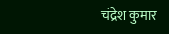चंद्रेश कुमार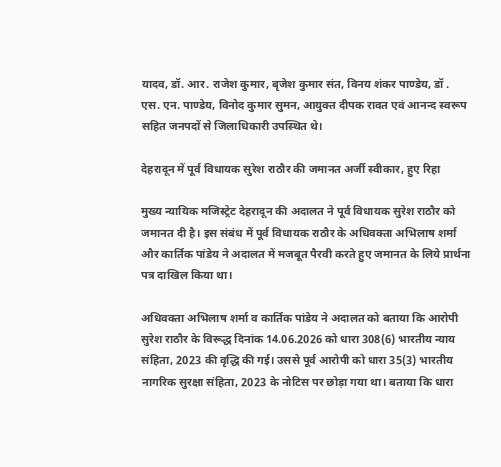यादव, डॉ. आर. राजेश कुमार, बृजेश कुमार संत, विनय शंकर पाण्डेय, डॉ . एस. एन. पाण्डेय, विनोद कुमार सुमन, आयुक्त दीपक रावत एवं आनन्द स्वरूप सहित जनपदों से जिलाधिकारी उपस्थित थे।

देहरादून में पूर्व विधायक सुरेश राठौर की जमानत अर्जी स्वीकार, हुए रिहा

मुख्य न्यायिक मजिस्ट्रेट देहरादून की अदालत ने पूर्व विधायक सुरेश राठौर को जमानत दी है। इस संबंध में पूर्व विधायक राठौर के अधिवक्ता अभिलाष शर्मा और कार्तिक पांडेय ने अदालत में मजबूत पैरवी करते हुए जमानत के लिये प्रार्थना पत्र दाखिल किया था।

अधिवक्ता अभिलाष शर्मा व कार्तिक पांडेय ने अदालत को बताया कि आरोपी सुरेश राठौर के विरूद्ध दिनांक 14.06.2026 को धारा 308(6) भारतीय न्याय संहिता, 2023 की वृद्धि की गई। उससे पूर्व आरोपी को धारा 35(3) भारतीय नागरिक सुरक्षा संहिता, 2023 के नोटिस पर छोड़ा गया था। बताया कि धारा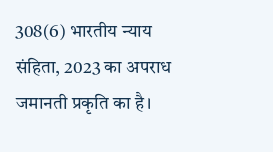308(6) भारतीय न्याय संहिता, 2023 का अपराध जमानती प्रकृति का है।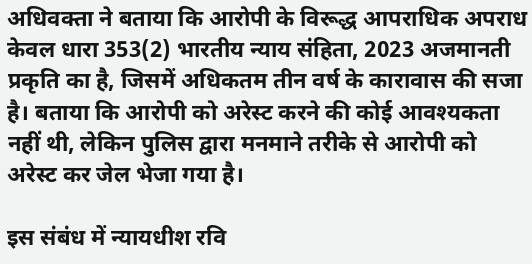अधिवक्ता ने बताया कि आरोपी के विरूद्ध आपराधिक अपराध केवल धारा 353(2) भारतीय न्याय संहिता, 2023 अजमानती प्रकृति का है, जिसमें अधिकतम तीन वर्ष के कारावास की सजा है। बताया कि आरोपी को अरेस्ट करने की कोई आवश्यकता नहीं थी, लेकिन पुलिस द्वारा मनमाने तरीके से आरोपी को अरेस्ट कर जेल भेजा गया है।

इस संबंध में न्यायधीश रवि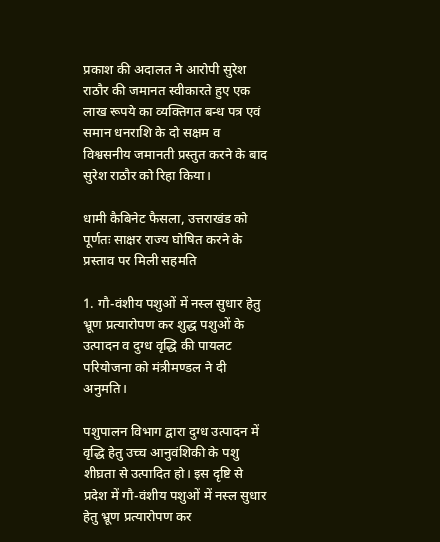प्रकाश की अदालत ने आरोपी सुरेश राठौर की जमानत स्वीकारते हुए एक लाख रूपये का व्यक्तिगत बन्ध पत्र एवं समान धनराशि के दो सक्षम व विश्वसनीय जमानती प्रस्तुत करने के बाद सुरेश राठौर को रिहा किया।

धामी कैबिनेट फैसला, उत्तराखंड को पूर्णतः साक्षर राज्य घोषित करने के प्रस्ताव पर मिली सहमति

1. गौ-वंशीय पशुओं में नस्ल सुधार हेतु भ्रूण प्रत्यारोपण कर शुद्ध पशुओं के उत्पादन व दुग्ध वृद्धि की पायलट परियोजना को मंत्रीमण्डल ने दी अनुमति।

पशुपालन विभाग द्वारा दुग्ध उत्पादन में वृद्धि हेतु उच्च आनुवंशिकी के पशु शीघ्रता से उत्पादित हो। इस दृष्टि से प्रदेश में गौ-वंशीय पशुओं में नस्ल सुधार हेतु भ्रूण प्रत्यारोपण कर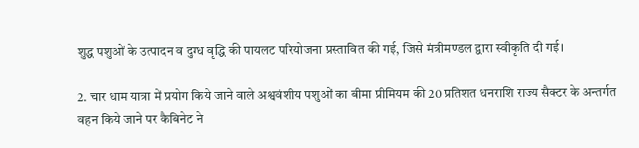शुद्ध पशुओं के उत्पादन व दुग्ध वृद्धि की पायलट परियोजना प्रस्तावित की गई, जिसे मंत्रीमण्डल द्वारा स्वीकृति दी गई।

2. चार धाम यात्रा में प्रयोग किये जाने वाले अश्ववंशीय पशुओं का बीमा प्रीमियम की 20 प्रतिशत धनराशि राज्य सैक्टर के अन्तर्गत वहन किये जाने पर कैबिनेट ने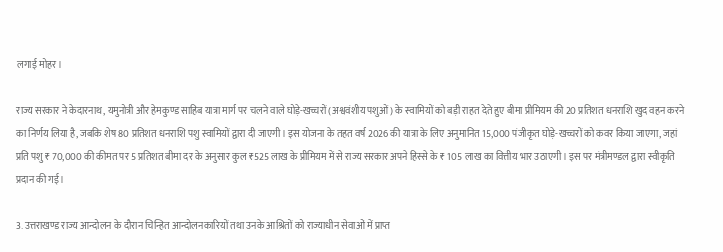लगाई मोहर।

राज्य सरकार ने केदारनाथ, यमुनोत्री और हेमकुण्ड साहिब यात्रा मार्ग पर चलने वाले घोड़े-खच्चरों (अश्ववंशीय पशुओं) के स्वामियों को बड़ी राहत देते हुए बीमा प्रीमियम की 20 प्रतिशत धनराशि खुद वहन करने का निर्णय लिया है, जबकि शेष 80 प्रतिशत धनराशि पशु स्वामियों द्वारा दी जाएगी। इस योजना के तहत वर्ष 2026 की यात्रा के लिए अनुमानित 15,000 पंजीकृत घोड़े-खच्चरों को कवर किया जाएगा, जहां प्रति पशु ₹ 70,000 की कीमत पर 5 प्रतिशत बीमा दर के अनुसार कुल ₹525 लाख के प्रीमियम में से राज्य सरकार अपने हिस्से के ₹ 105 लाख का वित्तीय भार उठाएगी। इस पर मंत्रीमण्डल द्वारा स्वीकृति प्रदान की गई।

3. उत्तराखण्ड राज्य आन्दोलन के दौरान चिन्हित आन्दोलनकारियों तथा उनके आश्रितों को राज्याधीन सेवाओं में प्राप्त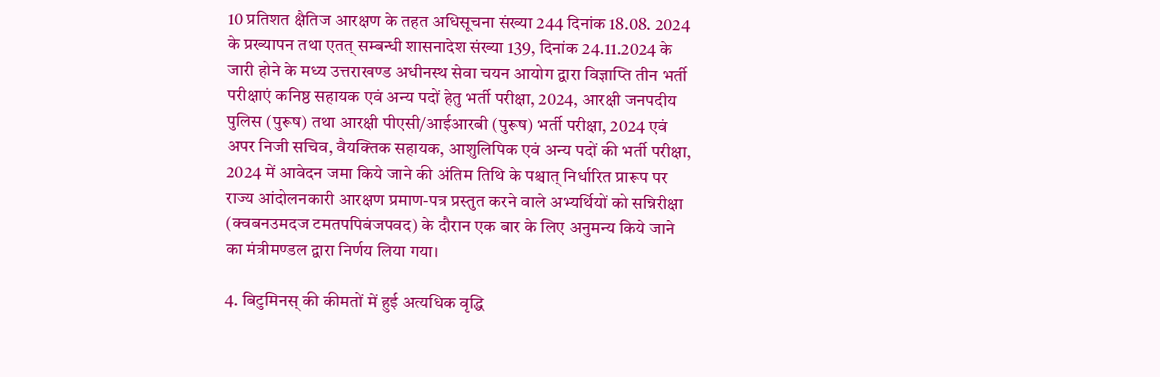10 प्रतिशत क्षैतिज आरक्षण के तहत अधिसूचना संख्या 244 दिनांक 18.08. 2024 के प्रख्यापन तथा एतत् सम्बन्धी शासनादेश संख्या 139, दिनांक 24.11.2024 के जारी होने के मध्य उत्तराखण्ड अधीनस्थ सेवा चयन आयोग द्वारा विज्ञाप्ति तीन भर्ती परीक्षाएं कनिष्ठ सहायक एवं अन्य पदों हेतु भर्ती परीक्षा, 2024, आरक्षी जनपदीय पुलिस (पुरूष) तथा आरक्षी पीएसी/आईआरबी (पुरूष) भर्ती परीक्षा, 2024 एवं अपर निजी सचिव, वैयक्तिक सहायक, आशुलिपिक एवं अन्य पदों की भर्ती परीक्षा, 2024 में आवेदन जमा किये जाने की अंतिम तिथि के पश्चात् निर्धारित प्रारूप पर राज्य आंदोलनकारी आरक्षण प्रमाण-पत्र प्रस्तुत करने वाले अभ्यर्थियों को सन्निरीक्षा (क्वबनउमदज टमतपपिबंजपवद) के दौरान एक बार के लिए अनुमन्य किये जाने का मंत्रीमण्डल द्वारा निर्णय लिया गया।

4. बिटुमिनस् की कीमतों में हुई अत्यधिक वृद्धि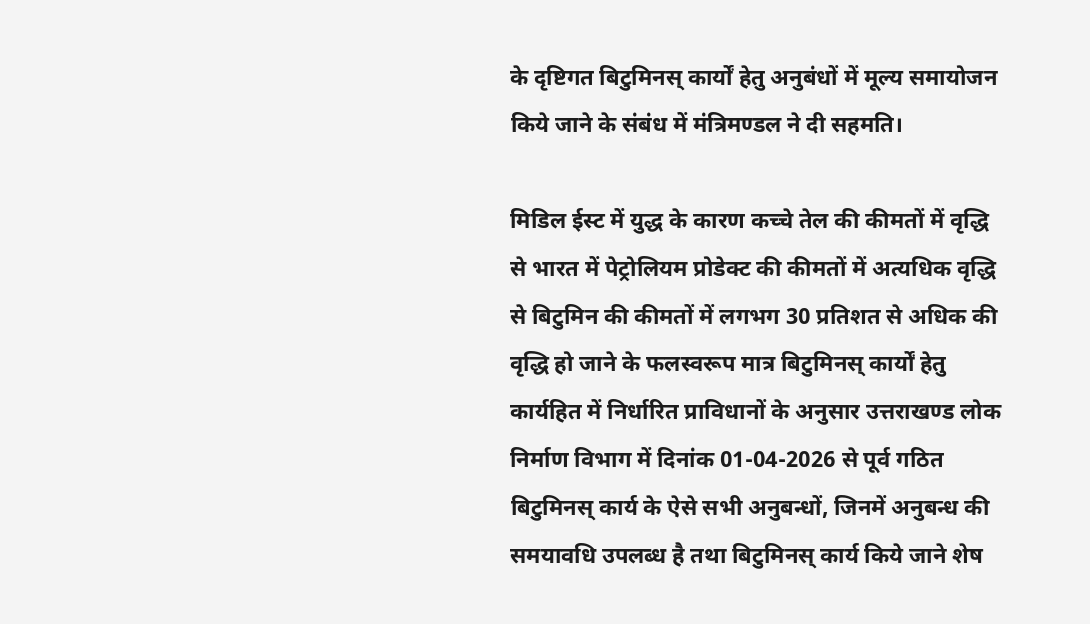के दृष्टिगत बिटुमिनस् कार्यों हेतु अनुबंधों में मूल्य समायोजन किये जाने के संबंध में मंत्रिमण्डल ने दी सहमति।

मिडिल ईस्ट में युद्ध के कारण कच्चे तेल की कीमतों में वृद्धि से भारत में पेट्रोलियम प्रोडेक्ट की कीमतों में अत्यधिक वृद्धि से बिटुमिन की कीमतों में लगभग 30 प्रतिशत से अधिक की वृद्धि हो जाने के फलस्वरूप मात्र बिटुमिनस् कार्यों हेतु कार्यहित में निर्धारित प्राविधानों के अनुसार उत्तराखण्ड लोक निर्माण विभाग में दिनांक 01-04-2026 से पूर्व गठित बिटुमिनस् कार्य के ऐसे सभी अनुबन्धों, जिनमें अनुबन्ध की समयावधि उपलब्ध है तथा बिटुमिनस् कार्य किये जाने शेष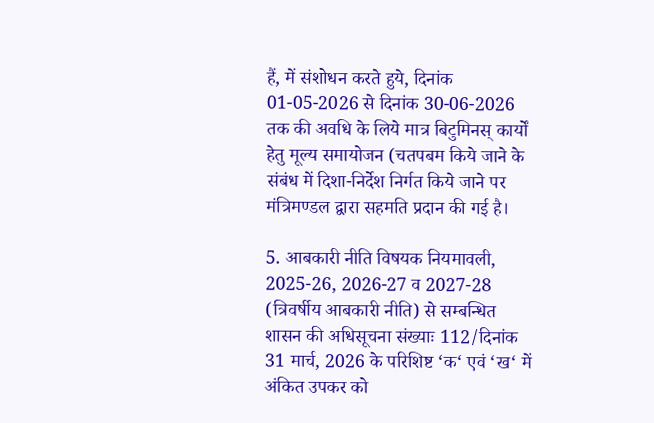हैं, में संशोधन करते हुये, दिनांक 01-05-2026 से दिनांक 30-06-2026 तक की अवधि के लिये मात्र बिटुमिनस् कार्यों हेतु मूल्य समायोजन (चतपबम किये जाने के संबंध में दिशा-निर्देश निर्गत किये जाने पर मंत्रिमण्डल द्वारा सहमति प्रदान की गई है।

5. आबकारी नीति विषयक नियमावली, 2025-26, 2026-27 व 2027-28 (त्रिवर्षीय आबकारी नीति) से सम्बन्धित शासन की अधिसूचना संख्याः 112/दिनांक 31 मार्च, 2026 के परिशिष्ट ‘क‘ एवं ‘ख‘ में अंकित उपकर को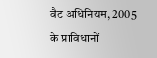वैट अधिनियम, 2005 के प्राविधानों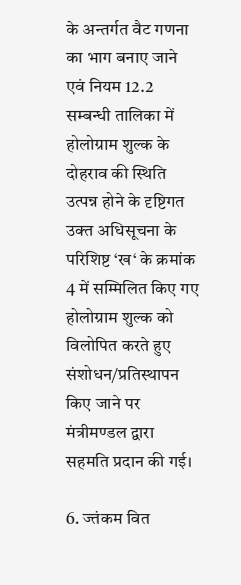के अन्तर्गत वैट गणना का भाग बनाए जाने एवं नियम 12.2 सम्बन्धी तालिका में होलोग्राम शुल्क के दोहराव की स्थिति उत्पन्न होने के दृष्टिगत उक्त अधिसूचना के परिशिष्ट ‘ख‘ के क्रमांक 4 में सम्मिलित किए गए होलोग्राम शुल्क को विलोपित करते हुए संशोधन/प्रतिस्थापन किए जाने पर मंत्रीमण्डल द्वारा सहमति प्रदान की गई।

6. ज्तंकम वित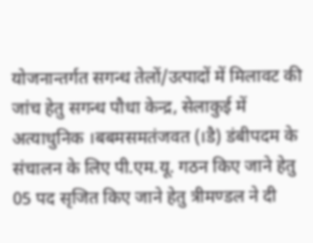योजनान्तर्गत सगन्ध तेलों/उत्पादों में मिलावट की जांच हेतु सगन्ध पौधा केन्द्र, सेलाकुई में अत्याधुनिक ।बबमसमतंजवत (।डै) डंबीपदम के संचालन के लिए पी.एम.यू. गठन किए जाने हेतु 05 पद सृजित किए जाने हेतु त्रीमण्डल ने दी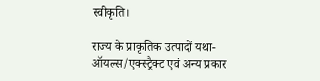स्वीकृति।

राज्य के प्राकृतिक उत्पादों यथा-ऑयल्स/एक्स्ट्रैक्ट एवं अन्य प्रकार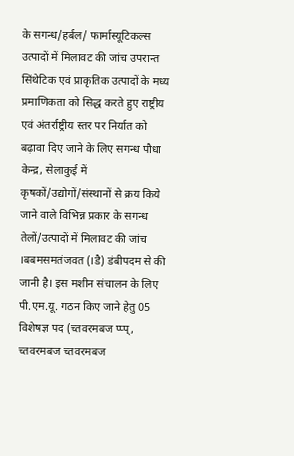के सगन्ध/हर्बल/ फार्मास्यूटिकल्स उत्पादों में मिलावट की जांच उपरान्त सिंथेटिक एवं प्राकृतिक उत्पादों के मध्य प्रमाणिकता को सिद्ध करते हुए राष्ट्रीय एवं अंतर्राष्ट्रीय स्तर पर निर्यात को बढ़ावा दिए जाने के लिए सगन्ध पौधा केन्द्र, सेलाकुई में कृषकों/उद्योगों/संस्थानों से क्रय किये जाने वाले विभिन्न प्रकार के सगन्ध तेलों/उत्पादों में मिलावट की जांच ।बबमसमतंजवत (।डै) डंबीपदम से की जानी है। इस मशीन संचालन के लिए पी.एम.यू. गठन किए जाने हेतु 05 विशेषज्ञ पद (च्तवरमबज प्प्प्, च्तवरमबज च्तवरमबज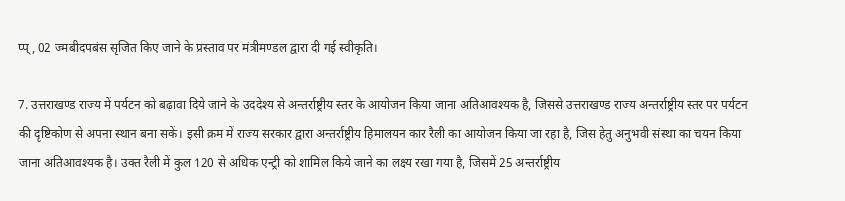प्प्, 02 ज्मबीदपबंस सृजित किए जाने के प्रस्ताव पर मंत्रीमण्डल द्वारा दी गई स्वीकृति।

7. उत्तराखण्ड राज्य में पर्यटन को बढ़ावा दिये जाने के उददेश्य से अन्तर्राष्ट्रीय स्तर के आयोजन किया जाना अतिआवश्यक है, जिससे उत्तराखण्ड राज्य अन्तर्राष्ट्रीय स्तर पर पर्यटन की दृष्टिकोण से अपना स्थान बना सकें। इसी क्रम में राज्य सरकार द्वारा अन्तर्राष्ट्रीय हिमालयन कार रैली का आयोजन किया जा रहा है, जिस हेतु अनुभवी संस्था का चयन किया जाना अतिआवश्यक है। उक्त रैली में कुल 120 से अधिक एन्ट्री को शामिल किये जाने का लक्ष्य रखा गया है, जिसमें 25 अन्तर्राष्ट्रीय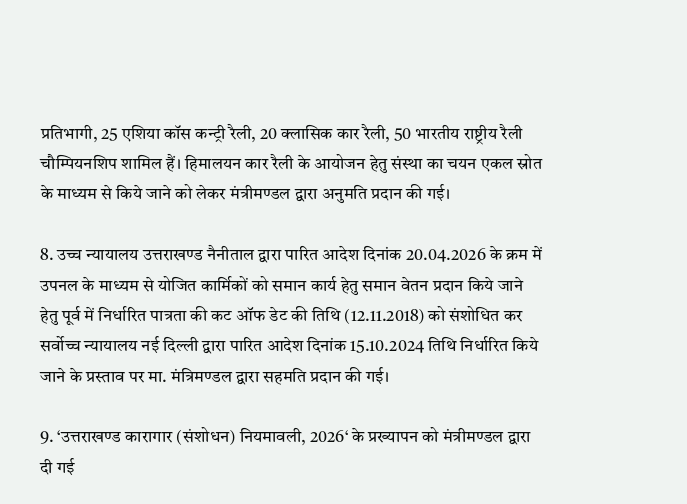प्रतिभागी, 25 एशिया कॉस कन्ट्री रैली, 20 क्लासिक कार रैली, 50 भारतीय राष्ट्रीय रैली चौम्पियनशिप शामिल हैं। हिमालयन कार रैली के आयोजन हेतु संस्था का चयन एकल स्रोत के माध्यम से किये जाने को लेकर मंत्रीमण्डल द्वारा अनुमति प्रदान की गई।

8. उच्च न्यायालय उत्तराखण्ड नैनीताल द्वारा पारित आदेश दिनांक 20.04.2026 के क्रम में उपनल के माध्यम से योजित कार्मिकों को समान कार्य हेतु समान वेतन प्रदान किये जाने हेतु पूर्व में निर्धारित पात्रता की कट ऑफ डेट की तिथि (12.11.2018) को संशोधित कर सर्वोच्च न्यायालय नई दिल्ली द्वारा पारित आदेश दिनांक 15.10.2024 तिथि निर्धारित किये जाने के प्रस्ताव पर मा. मंत्रिमण्डल द्वारा सहमति प्रदान की गई।

9. ‘उत्तराखण्ड कारागार (संशोधन) नियमावली, 2026‘ के प्रख्यापन को मंत्रीमण्डल द्वारा दी गई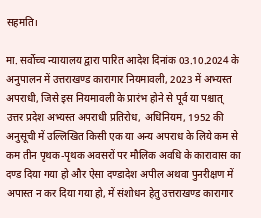सहमति।

मा. सर्वोच्च न्यायालय द्वारा पारित आदेश दिनांक 03.10.2024 के अनुपालन में उत्तराखण्ड कारागार नियमावली, 2023 में अभ्यस्त अपराधी, जिसे इस नियमावली के प्रारंभ होने से पूर्व या पश्चात् उत्तर प्रदेश अभ्यस्त अपराधी प्रतिरोध, अधिनियम, 1952 की अनुसूची में उल्लिखित किसी एक या अन्य अपराध के लिये कम से कम तीन पृथक-पृथक अवसरों पर मौलिक अवधि के कारावास का दण्ड दिया गया हो और ऐसा दण्डादेश अपील अथवा पुनरीक्षण में अपास्त न कर दिया गया हो, में संशोधन हेतु उत्तराखण्ड कारागार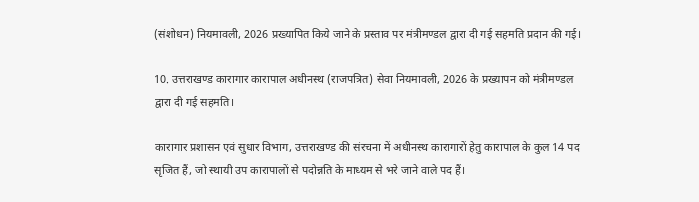(संशोधन) नियमावली, 2026 प्रख्यापित किये जाने के प्रस्ताव पर मंत्रीमण्डल द्वारा दी गई सहमति प्रदान की गई।

10. उत्तराखण्ड कारागार कारापाल अधीनस्थ (राजपत्रित) सेवा नियमावली, 2026 के प्रख्यापन को मंत्रीमण्डल द्वारा दी गई सहमति।

कारागार प्रशासन एवं सुधार विभाग, उत्तराखण्ड की संरचना में अधीनस्थ कारागारों हेतु कारापाल के कुल 14 पद सृजित हैं, जो स्थायी उप कारापालों से पदोन्नति के माध्यम से भरे जाने वाले पद हैं।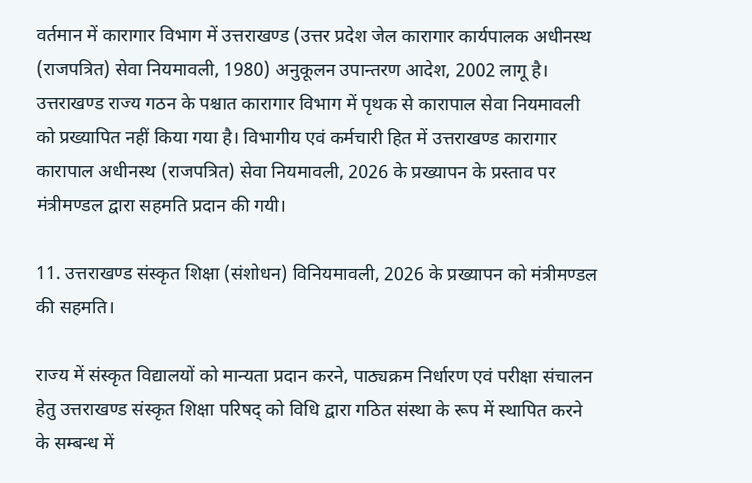वर्तमान में कारागार विभाग में उत्तराखण्ड (उत्तर प्रदेश जेल कारागार कार्यपालक अधीनस्थ (राजपत्रित) सेवा नियमावली, 1980) अनुकूलन उपान्तरण आदेश, 2002 लागू है। उत्तराखण्ड राज्य गठन के पश्चात कारागार विभाग में पृथक से कारापाल सेवा नियमावली को प्रख्यापित नहीं किया गया है। विभागीय एवं कर्मचारी हित में उत्तराखण्ड कारागार कारापाल अधीनस्थ (राजपत्रित) सेवा नियमावली, 2026 के प्रख्यापन के प्रस्ताव पर मंत्रीमण्डल द्वारा सहमति प्रदान की गयी।

11. उत्तराखण्ड संस्कृत शिक्षा (संशोधन) विनियमावली, 2026 के प्रख्यापन को मंत्रीमण्डल की सहमति।

राज्य में संस्कृत विद्यालयों को मान्यता प्रदान करने, पाठ्यक्रम निर्धारण एवं परीक्षा संचालन हेतु उत्तराखण्ड संस्कृत शिक्षा परिषद् को विधि द्वारा गठित संस्था के रूप में स्थापित करने के सम्बन्ध में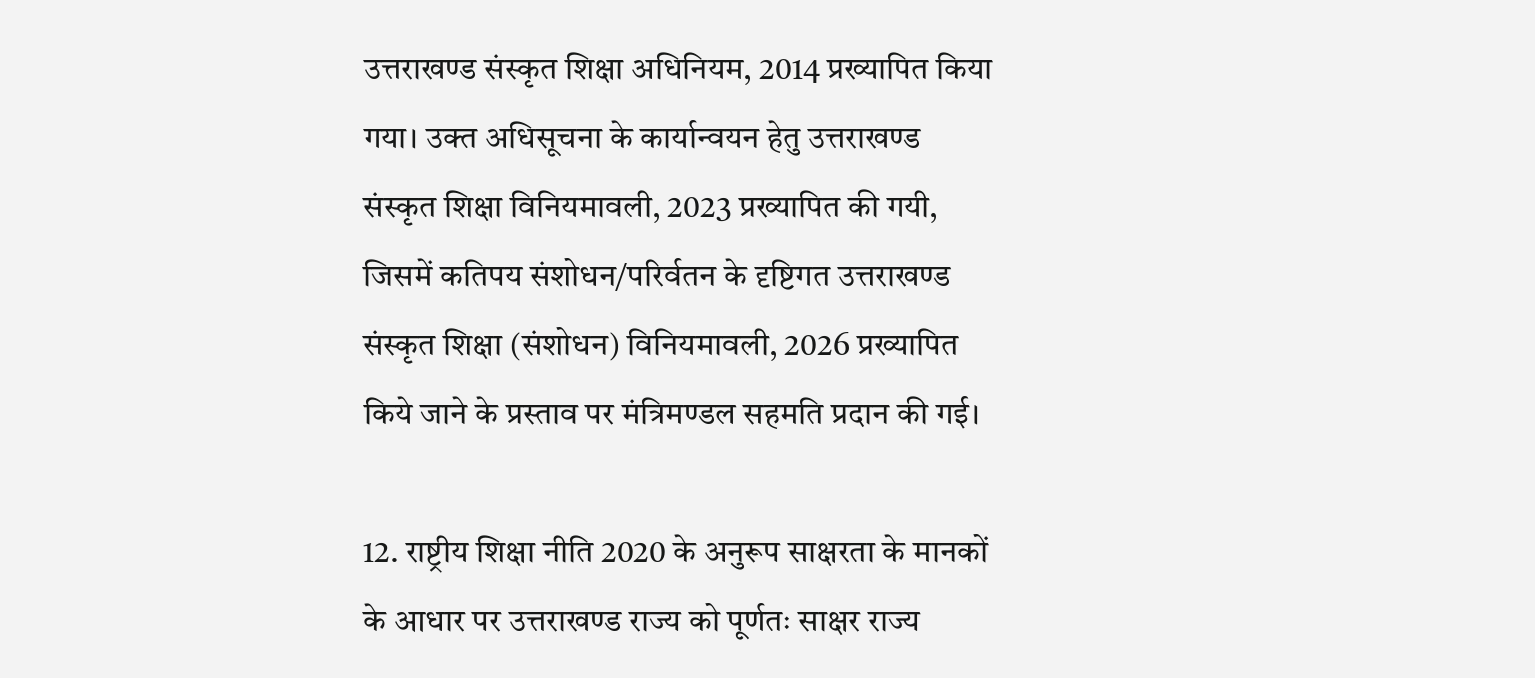उत्तराखण्ड संस्कृत शिक्षा अधिनियम, 2014 प्रख्यापित किया गया। उक्त अधिसूचना के कार्यान्वयन हेतु उत्तराखण्ड संस्कृत शिक्षा विनियमावली, 2023 प्रख्यापित की गयी, जिसमें कतिपय संशोधन/परिर्वतन के दृष्टिगत उत्तराखण्ड संस्कृत शिक्षा (संशोधन) विनियमावली, 2026 प्रख्यापित किये जाने के प्रस्ताव पर मंत्रिमण्डल सहमति प्रदान की गई।

12. राष्ट्रीय शिक्षा नीति 2020 के अनुरूप साक्षरता के मानकों के आधार पर उत्तराखण्ड राज्य को पूर्णतः साक्षर राज्य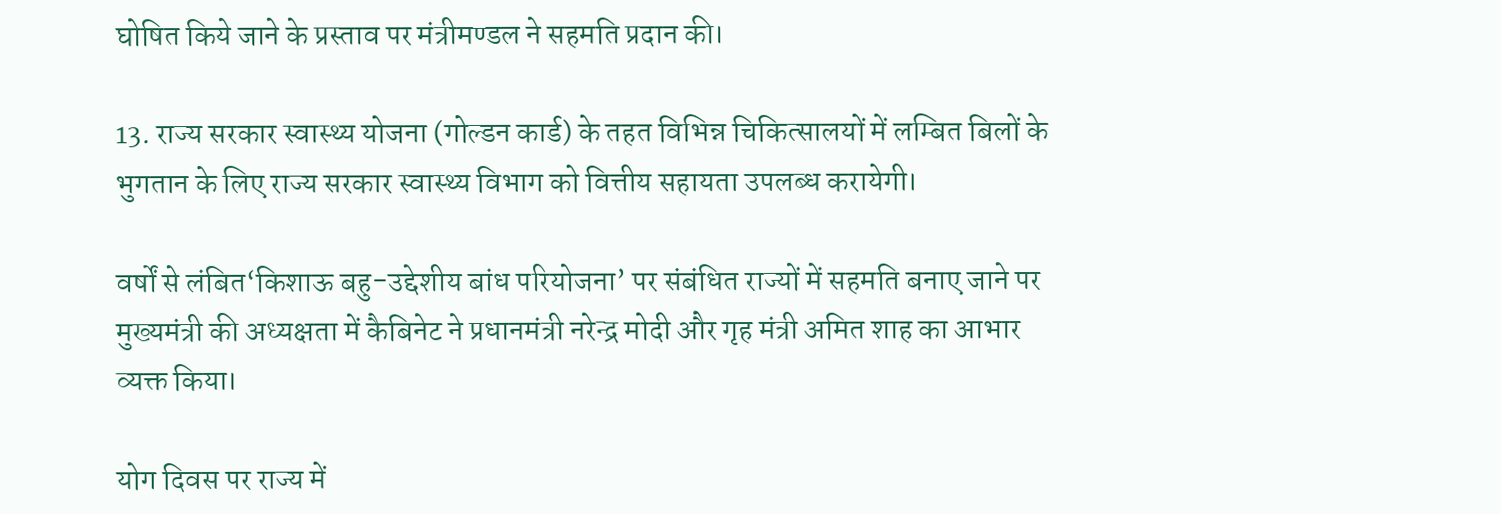घोषित किये जाने के प्रस्ताव पर मंत्रीमण्डल ने सहमति प्रदान की।

13. राज्य सरकार स्वास्थ्य योजना (गोल्डन कार्ड) के तहत विभिन्न चिकित्सालयों में लम्बित बिलों के भुगतान के लिए राज्य सरकार स्वास्थ्य विभाग को वित्तीय सहायता उपलब्ध करायेगी।

वर्षों से लंबित‘किशाऊ बहु-उद्देशीय बांध परियोजना’ पर संबंधित राज्यों में सहमति बनाए जाने पर मुख्यमंत्री की अध्यक्षता में कैबिनेट ने प्रधानमंत्री नरेन्द्र मोदी और गृह मंत्री अमित शाह का आभार व्यक्त किया।

योग दिवस पर राज्य में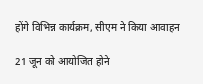होंगे विभिन्न कार्यक्रम, सीएम ने किया आवाहन

21 जून को आयोजित होने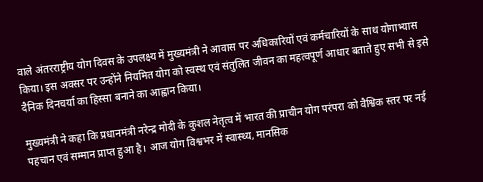वाले अंतरराष्ट्रीय योग दिवस के उपलक्ष्य में मुख्यमंत्री ने आवास पर अधिकारियों एवं कर्मचारियों के साथ योगाभ्यास किया। इस अवसर पर उन्होंने नियमित योग को स्वस्थ एवं संतुलित जीवन का महत्वपूर्ण आधार बताते हुए सभी से इसे दैनिक दिनचर्या का हिस्सा बनाने का आह्वान किया।

मुख्यमंत्री ने कहा कि प्रधानमंत्री नरेन्द्र मोदी के कुशल नेतृत्व में भारत की प्राचीन योग परंपरा को वैश्विक स्तर पर नई पहचान एवं सम्मान प्राप्त हुआ है। आज योग विश्वभर में स्वास्थ्य, मानसिक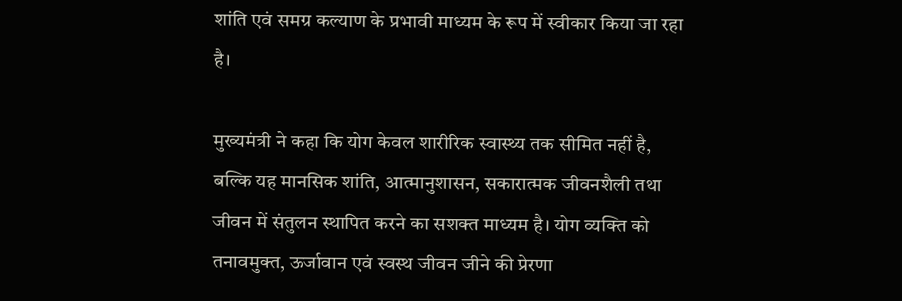शांति एवं समग्र कल्याण के प्रभावी माध्यम के रूप में स्वीकार किया जा रहा है।

मुख्यमंत्री ने कहा कि योग केवल शारीरिक स्वास्थ्य तक सीमित नहीं है, बल्कि यह मानसिक शांति, आत्मानुशासन, सकारात्मक जीवनशैली तथा जीवन में संतुलन स्थापित करने का सशक्त माध्यम है। योग व्यक्ति को तनावमुक्त, ऊर्जावान एवं स्वस्थ जीवन जीने की प्रेरणा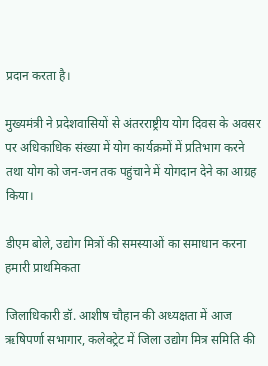प्रदान करता है।

मुख्यमंत्री ने प्रदेशवासियों से अंतरराष्ट्रीय योग दिवस के अवसर पर अधिकाधिक संख्या में योग कार्यक्रमों में प्रतिभाग करने तथा योग को जन-जन तक पहुंचाने में योगदान देने का आग्रह किया।

डीएम बोले, उद्योग मित्रों की समस्याओं का समाधान करना हमारी प्राथमिकता

जिलाधिकारी डॉ. आशीष चौहान की अध्यक्षता में आज ऋषिपर्णा सभागार, कलेक्ट्रेट में जिला उद्योग मित्र समिति की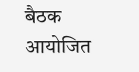बैठक आयोजित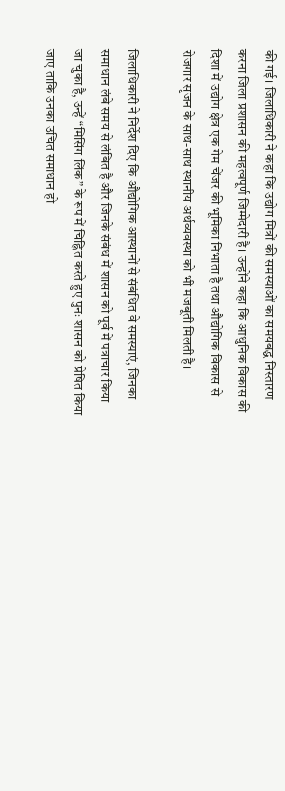की गई। जिलाधिकारी ने कहा कि उद्योग मित्रों की समस्याओं का समयबद्ध निस्तारण करना जिला प्रशासन की महत्वपूर्ण जिम्मेदारी है। उन्होंने कहा कि आधुनिक विकास की दिशा में उद्योग क्षेत्र एक गेम चेंजर की भूमिका निभाता है तथा औद्योगिक विकास से रोजगार सृजन के साथ-साथ स्थानीय अर्थव्यवस्था को भी मजबूती मिलती है।

जिलाधिकारी ने निर्देश दिए कि औद्योगिक आस्थानों से संबंधित वे समस्याएं, जिनका समाधान लंबे समय से लंबित है और जिनके संबंध में शासन को पूर्व में पत्राचार किया जा चुका है, उन्हें “मिसिंग लिंक” के रूप में चिह्नित करते हुए पुनः शासन को प्रेषित किया जाए ताकि उनका उचित समाधान हो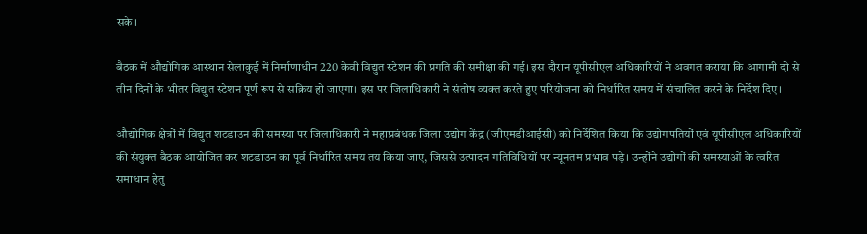सके।

बैठक में औद्योगिक आस्थान सेलाकुई में निर्माणाधीन 220 केवी विद्युत स्टेशन की प्रगति की समीक्षा की गई। इस दौरान यूपीसीएल अधिकारियों ने अवगत कराया कि आगामी दो से तीन दिनों के भीतर विद्युत स्टेशन पूर्ण रूप से सक्रिय हो जाएगा। इस पर जिलाधिकारी ने संतोष व्यक्त करते हुए परियोजना को निर्धारित समय में संचालित करने के निर्देश दिए।

औद्योगिक क्षेत्रों में विद्युत शटडाउन की समस्या पर जिलाधिकारी ने महाप्रबंधक जिला उद्योग केंद्र (जीएमडीआईसी) को निर्देशित किया कि उद्योगपतियों एवं यूपीसीएल अधिकारियों की संयुक्त बैठक आयोजित कर शटडाउन का पूर्व निर्धारित समय तय किया जाए, जिससे उत्पादन गतिविधियों पर न्यूनतम प्रभाव पड़े। उन्होंने उद्योगों की समस्याओं के त्वरित समाधान हेतु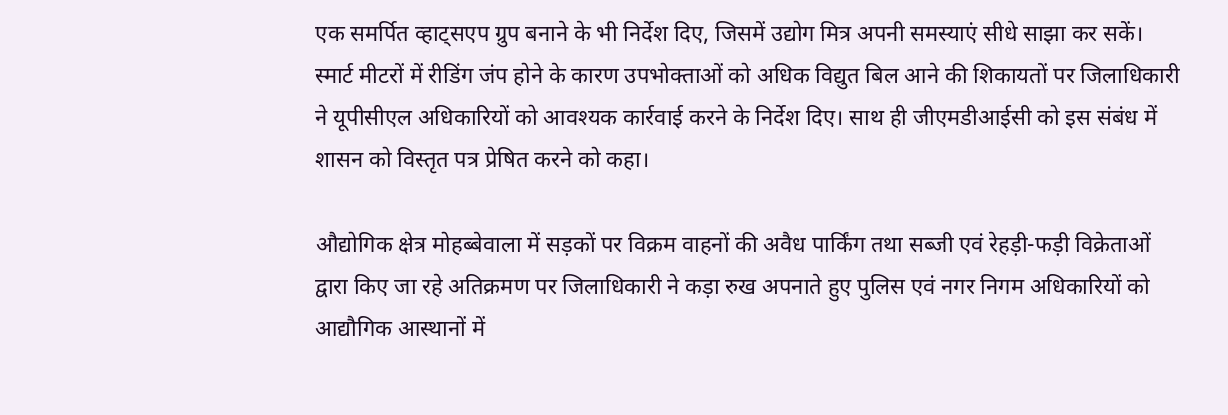एक समर्पित व्हाट्सएप ग्रुप बनाने के भी निर्देश दिए, जिसमें उद्योग मित्र अपनी समस्याएं सीधे साझा कर सकें। स्मार्ट मीटरों में रीडिंग जंप होने के कारण उपभोक्ताओं को अधिक विद्युत बिल आने की शिकायतों पर जिलाधिकारी ने यूपीसीएल अधिकारियों को आवश्यक कार्रवाई करने के निर्देश दिए। साथ ही जीएमडीआईसी को इस संबंध में शासन को विस्तृत पत्र प्रेषित करने को कहा।

औद्योगिक क्षेत्र मोहब्बेवाला में सड़कों पर विक्रम वाहनों की अवैध पार्किंग तथा सब्जी एवं रेहड़ी-फड़ी विक्रेताओं द्वारा किए जा रहे अतिक्रमण पर जिलाधिकारी ने कड़ा रुख अपनाते हुए पुलिस एवं नगर निगम अधिकारियों को आद्यौगिक आस्थानों में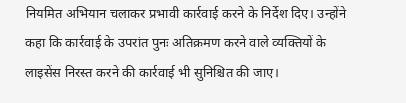नियमित अभियान चलाकर प्रभावी कार्रवाई करने के निर्देश दिए। उन्होंने कहा कि कार्रवाई के उपरांत पुनः अतिक्रमण करने वाले व्यक्तियों के लाइसेंस निरस्त करने की कार्रवाई भी सुनिश्चित की जाए।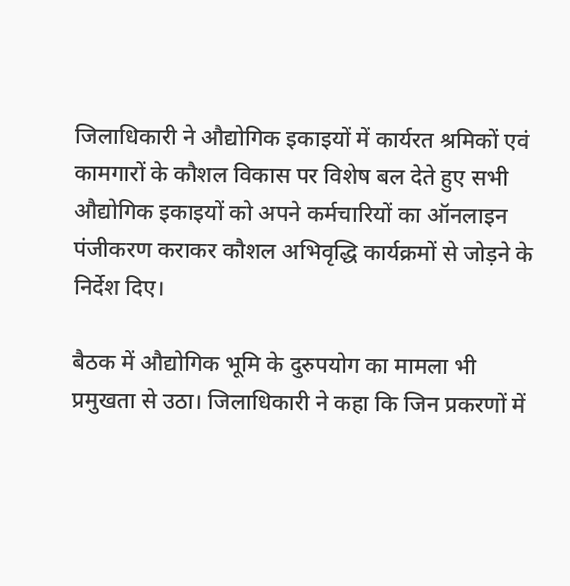जिलाधिकारी ने औद्योगिक इकाइयों में कार्यरत श्रमिकों एवं कामगारों के कौशल विकास पर विशेष बल देते हुए सभी औद्योगिक इकाइयों को अपने कर्मचारियों का ऑनलाइन पंजीकरण कराकर कौशल अभिवृद्धि कार्यक्रमों से जोड़ने के निर्देश दिए।

बैठक में औद्योगिक भूमि के दुरुपयोग का मामला भी प्रमुखता से उठा। जिलाधिकारी ने कहा कि जिन प्रकरणों में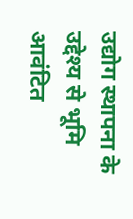उद्योग स्थापना के उद्देश्य से भूमि आवंटित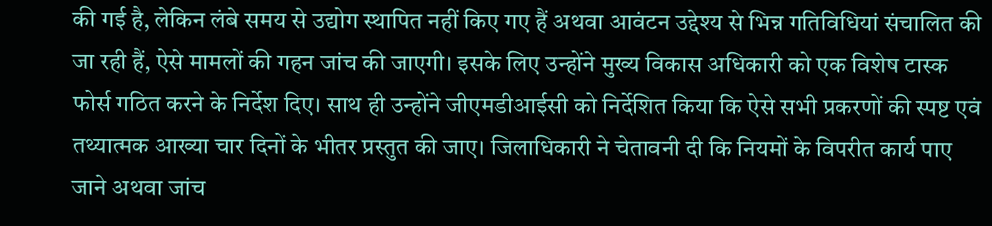की गई है, लेकिन लंबे समय से उद्योग स्थापित नहीं किए गए हैं अथवा आवंटन उद्देश्य से भिन्न गतिविधियां संचालित की जा रही हैं, ऐसे मामलों की गहन जांच की जाएगी। इसके लिए उन्होंने मुख्य विकास अधिकारी को एक विशेष टास्क फोर्स गठित करने के निर्देश दिए। साथ ही उन्होंने जीएमडीआईसी को निर्देशित किया कि ऐसे सभी प्रकरणों की स्पष्ट एवं तथ्यात्मक आख्या चार दिनों के भीतर प्रस्तुत की जाए। जिलाधिकारी ने चेतावनी दी कि नियमों के विपरीत कार्य पाए जाने अथवा जांच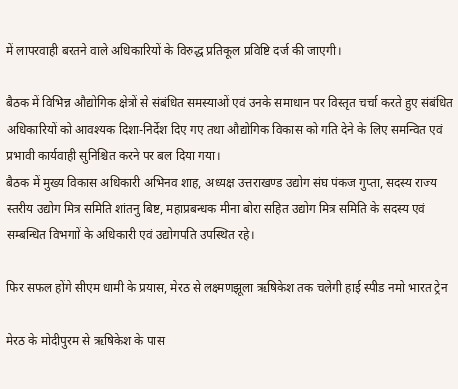में लापरवाही बरतने वाले अधिकारियों के विरुद्ध प्रतिकूल प्रविष्टि दर्ज की जाएगी।

बैठक में विभिन्न औद्योगिक क्षेत्रों से संबंधित समस्याओं एवं उनके समाधान पर विस्तृत चर्चा करते हुए संबंधित अधिकारियों को आवश्यक दिशा-निर्देश दिए गए तथा औद्योगिक विकास को गति देने के लिए समन्वित एवं प्रभावी कार्यवाही सुनिश्चित करने पर बल दिया गया।
बैठक में मुख्य विकास अधिकारी अभिनव शाह, अध्यक्ष उत्तराखण्ड उद्योग संघ पंकज गुप्ता, सदस्य राज्य स्तरीय उद्योग मित्र समिति शांतनु बिष्ट, महाप्रबन्धक मीना बोरा सहित उद्योग मित्र समिति के सदस्य एवं सम्बन्धित विभगाों के अधिकारी एवं उद्योगपति उपस्थित रहे।

फिर सफल होंगे सीएम धामी के प्रयास, मेरठ से लक्ष्मणझूला ऋषिकेश तक चलेगी हाई स्पीड नमो भारत ट्रेन

मेरठ के मोदीपुरम से ऋषिकेश के पास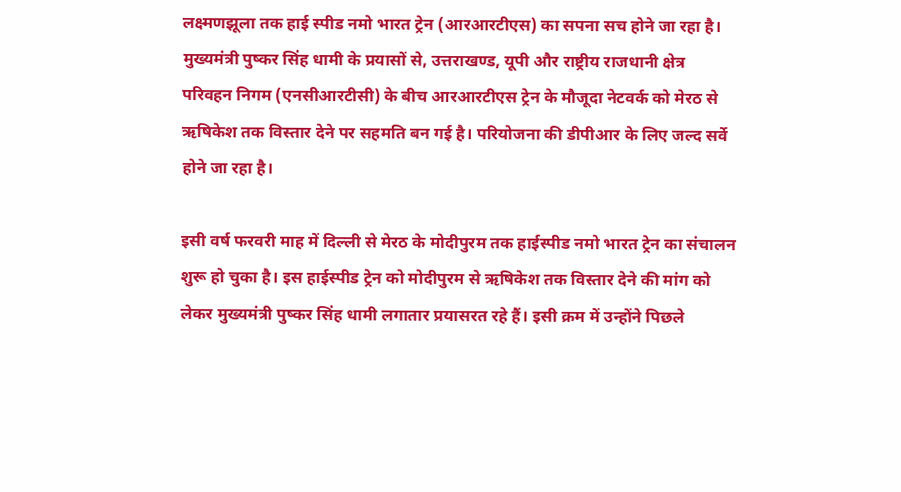लक्ष्मणझूला तक हाई स्पीड नमो भारत ट्रेन (आरआरटीएस) का सपना सच होने जा रहा है। मुख्यमंत्री पुष्कर सिंह धामी के प्रयासों से, उत्तराखण्ड, यूपी और राष्ट्रीय राजधानी क्षेत्र परिवहन निगम (एनसीआरटीसी) के बीच आरआरटीएस ट्रेन के मौजूदा नेटवर्क को मेरठ से ऋषिकेश तक विस्तार देने पर सहमति बन गई है। परियोजना की डीपीआर के लिए जल्द सर्वे होने जा रहा है।

इसी वर्ष फरवरी माह में दिल्ली से मेरठ के मोदीपुरम तक हाईस्पीड नमो भारत ट्रेन का संचालन शुरू हो चुका है। इस हाईस्पीड ट्रेन को मोदीपुरम से ऋषिकेश तक विस्तार देने की मांग को लेकर मुख्यमंत्री पुष्कर सिंह धामी लगातार प्रयासरत रहे हैं। इसी क्रम में उन्होंने पिछले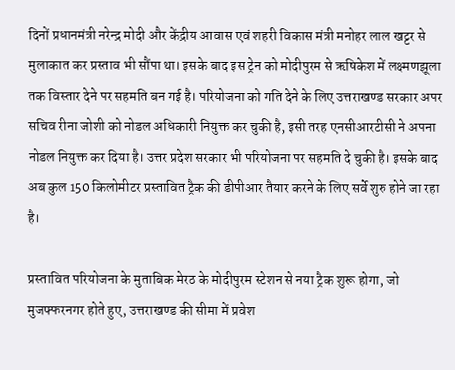दिनों प्रधानमंत्री नरेन्द्र मोदी और केंद्रीय आवास एवं शहरी विकास मंत्री मनोहर लाल खट्टर से मुलाकात कर प्रस्ताव भी सौंपा था। इसके बाद इस ट्रेन को मोदीपुरम से ऋषिकेश में लक्ष्मणझूला तक विस्तार देने पर सहमति बन गई है। परियोजना को गति देने के लिए उत्तराखण्ड सरकार अपर सचिव रीना जोशी को नोडल अधिकारी नियुक्त कर चुकी है, इसी तरह एनसीआरटीसी ने अपना नोडल नियुक्त कर दिया है। उत्तर प्रदेश सरकार भी परियोजना पर सहमति दे चुकी है। इसके बाद अब कुल 150 किलोमीटर प्रस्तावित ट्रैक की डीपीआर तैयार करने के लिए सर्वे शुरु होने जा रहा है।

प्रस्तावित परियोजना के मुताबिक मेरठ के मोदीपुरम स्टेशन से नया ट्रैक शुरू होगा, जो मुजफ्फरनगर होते हुए, उत्तराखण्ड की सीमा में प्रवेश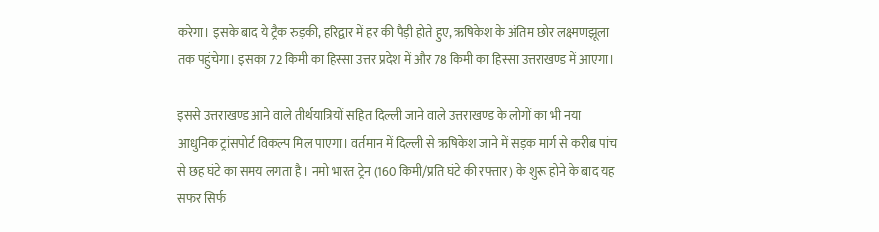करेगा। इसके बाद ये ट्रैक रुड़की, हरिद्वार में हर की पैड़ी होते हुए, ऋषिकेश के अंतिम छोर लक्ष्मणझूला तक पहुंचेगा। इसका 72 किमी का हिस्सा उत्तर प्रदेश में और 78 किमी का हिस्सा उत्तराखण्ड में आएगा।

इससे उत्तराखण्ड आने वाले तीर्थयात्रियों सहित दिल्ली जाने वाले उत्तराखण्ड के लोगों का भी नया आधुनिक ट्रांसपोर्ट विकल्प मिल पाएगा। वर्तमान में दिल्ली से ऋषिकेश जाने में सड़क मार्ग से करीब पांच से छह घंटे का समय लगता है। नमो भारत ट्रेन (160 किमी/प्रति घंटे की रफ्तार) के शुरू होने के बाद यह सफर सिर्फ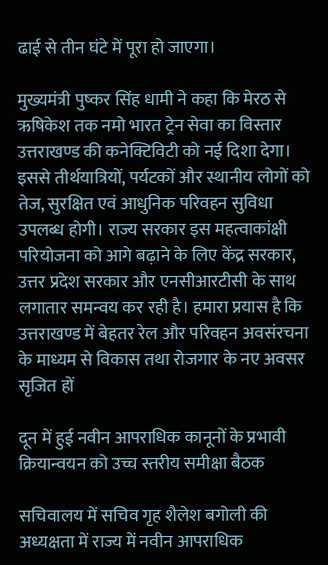ढाई से तीन घंटे में पूरा हो जाएगा।

मुख्यमंत्री पुष्कर सिंह धामी ने कहा कि मेरठ से ऋषिकेश तक नमो भारत ट्रेन सेवा का विस्तार उत्तराखण्ड की कनेक्टिविटी को नई दिशा देगा। इससे तीर्थयात्रियों, पर्यटकों और स्थानीय लोगों को तेज, सुरक्षित एवं आधुनिक परिवहन सुविधा उपलब्ध होगी। राज्य सरकार इस महत्वाकांक्षी परियोजना को आगे बढ़ाने के लिए केंद्र सरकार, उत्तर प्रदेश सरकार और एनसीआरटीसी के साथ लगातार समन्वय कर रही है। हमारा प्रयास है कि उत्तराखण्ड में बेहतर रेल और परिवहन अवसंरचना के माध्यम से विकास तथा रोजगार के नए अवसर सृजित हों

दून में हुई नवीन आपराधिक कानूनों के प्रभावी क्रियान्वयन को उच्च स्तरीय समीक्षा बैठक

सचिवालय में सचिव गृह शैलेश बगोली की अध्यक्षता में राज्य में नवीन आपराधिक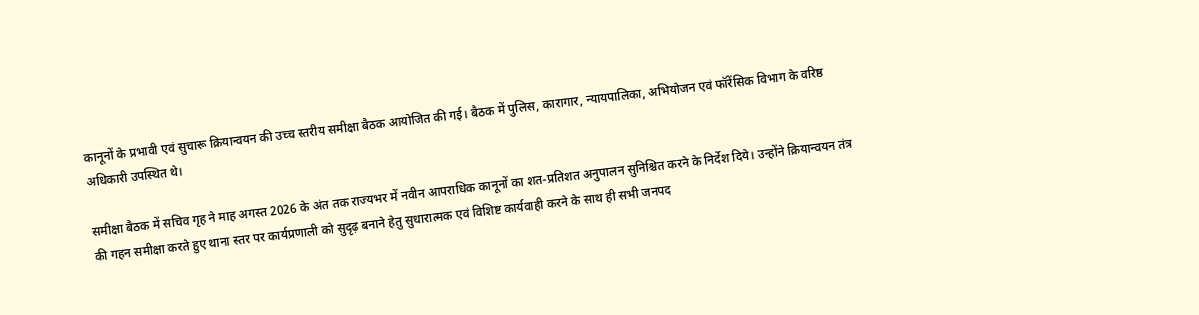कानूनों के प्रभावी एवं सुचारू क्रियान्वयन की उच्च स्तरीय समीक्षा बैठक आयोजित की गई। बैठक में पुलिस, कारागार, न्यायपालिका, अभियोजन एवं फॉरेंसिक विभाग के वरिष्ठ अधिकारी उपस्थित थे।

समीक्षा बैठक में सचिव गृह ने माह अगस्त 2026 के अंत तक राज्यभर में नवीन आपराधिक कानूनों का शत-प्रतिशत अनुपालन सुनिश्चित करने के निर्देश दिये। उन्होंने क्रियान्वयन तंत्र की गहन समीक्षा करते हुए थाना स्तर पर कार्यप्रणाली को सुदृढ़ बनाने हेतु सुधारात्मक एवं विशिष्ट कार्यवाही करने के साथ ही सभी जनपद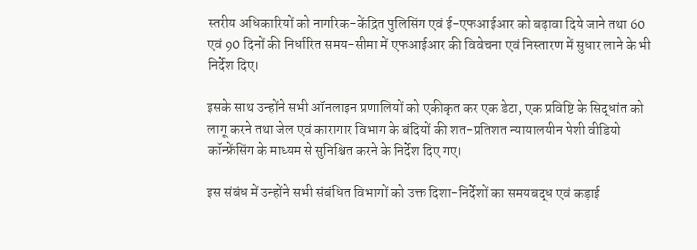स्तरीय अधिकारियों को नागरिक-केंद्रित पुलिसिंग एवं ई-एफआईआर को बढ़ावा दिये जाने तथा 60 एवं 90 दिनों की निर्धारित समय-सीमा में एफआईआर की विवेचना एवं निस्तारण में सुधार लाने के भी निर्देश दिए।

इसके साथ उन्होंने सभी ऑनलाइन प्रणालियों को एकीकृत कर एक डेटा, एक प्रविष्टि के सिद्धांत को लागू करने तथा जेल एवं कारागार विभाग के बंदियों की शत-प्रतिशत न्यायालयीन पेशी वीडियो कॉन्फ्रेंसिंग के माध्यम से सुनिश्चित करने के निर्देश दिए गए।

इस संबंध में उन्होंने सभी संबंधित विभागों को उक्त दिशा-निर्देशों का समयबद्ध एवं कड़ाई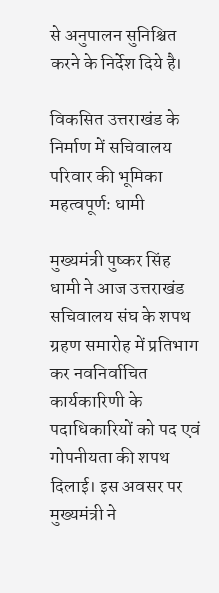से अनुपालन सुनिश्चित करने के निर्देश दिये है।

विकसित उत्तराखंड के निर्माण में सचिवालय परिवार की भूमिका महत्वपूर्णः धामी

मुख्यमंत्री पुष्कर सिंह धामी ने आज उत्तराखंड सचिवालय संघ के शपथ ग्रहण समारोह में प्रतिभाग कर नवनिर्वाचित कार्यकारिणी के पदाधिकारियों को पद एवं गोपनीयता की शपथ दिलाई। इस अवसर पर मुख्यमंत्री ने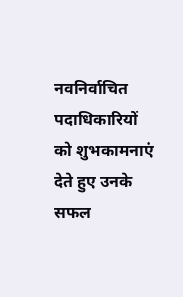नवनिर्वाचित पदाधिकारियों को शुभकामनाएं देते हुए उनके सफल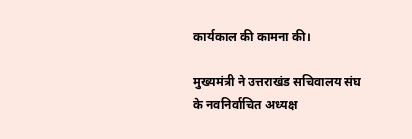कार्यकाल की कामना की।

मुख्यमंत्री ने उत्तराखंड सचिवालय संघ के नवनिर्वाचित अध्यक्ष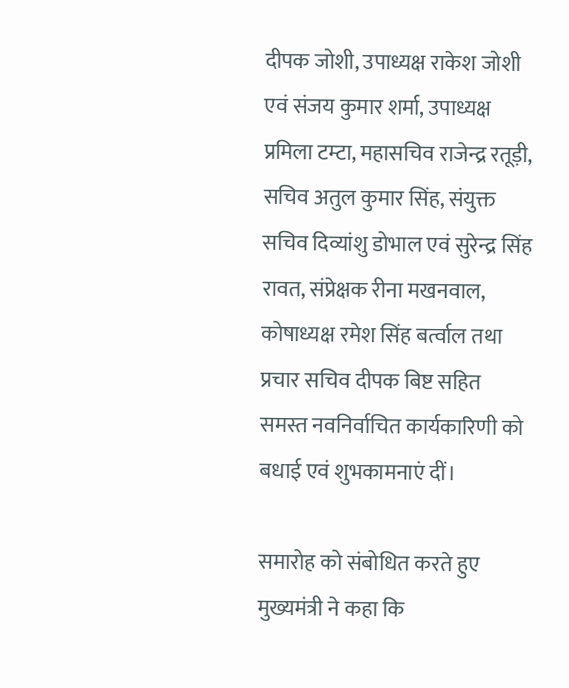दीपक जोशी, उपाध्यक्ष राकेश जोशी एवं संजय कुमार शर्मा, उपाध्यक्ष प्रमिला टम्टा, महासचिव राजेन्द्र रतूड़ी, सचिव अतुल कुमार सिंह, संयुक्त सचिव दिव्यांशु डोभाल एवं सुरेन्द्र सिंह रावत, संप्रेक्षक रीना मखनवाल, कोषाध्यक्ष रमेश सिंह बर्त्वाल तथा प्रचार सचिव दीपक बिष्ट सहित समस्त नवनिर्वाचित कार्यकारिणी को बधाई एवं शुभकामनाएं दीं।

समारोह को संबोधित करते हुए मुख्यमंत्री ने कहा कि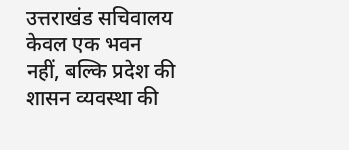उत्तराखंड सचिवालय केवल एक भवन नहीं, बल्कि प्रदेश की शासन व्यवस्था की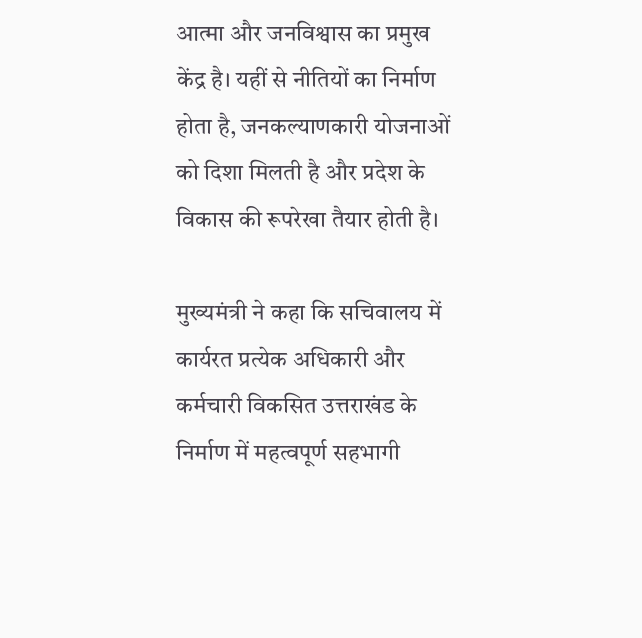आत्मा और जनविश्वास का प्रमुख केंद्र है। यहीं से नीतियों का निर्माण होता है, जनकल्याणकारी योजनाओं को दिशा मिलती है और प्रदेश के विकास की रूपरेखा तैयार होती है।

मुख्यमंत्री ने कहा कि सचिवालय में कार्यरत प्रत्येक अधिकारी और कर्मचारी विकसित उत्तराखंड के निर्माण में महत्वपूर्ण सहभागी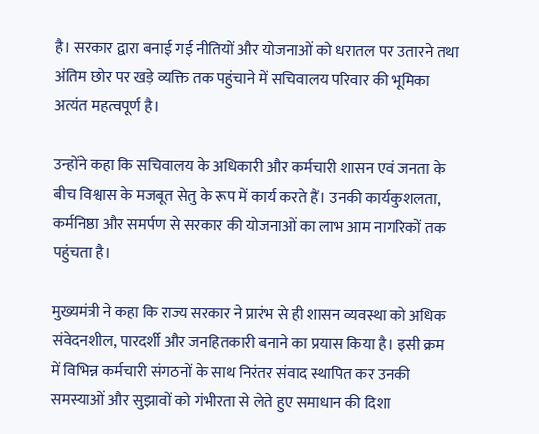है। सरकार द्वारा बनाई गई नीतियों और योजनाओं को धरातल पर उतारने तथा अंतिम छोर पर खड़े व्यक्ति तक पहुंचाने में सचिवालय परिवार की भूमिका अत्यंत महत्वपूर्ण है।

उन्होंने कहा कि सचिवालय के अधिकारी और कर्मचारी शासन एवं जनता के बीच विश्वास के मजबूत सेतु के रूप में कार्य करते हैं। उनकी कार्यकुशलता, कर्मनिष्ठा और समर्पण से सरकार की योजनाओं का लाभ आम नागरिकों तक पहुंचता है।

मुख्यमंत्री ने कहा कि राज्य सरकार ने प्रारंभ से ही शासन व्यवस्था को अधिक संवेदनशील, पारदर्शी और जनहितकारी बनाने का प्रयास किया है। इसी क्रम में विभिन्न कर्मचारी संगठनों के साथ निरंतर संवाद स्थापित कर उनकी समस्याओं और सुझावों को गंभीरता से लेते हुए समाधान की दिशा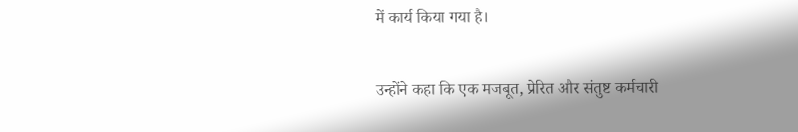में कार्य किया गया है।

उन्होंने कहा कि एक मजबूत, प्रेरित और संतुष्ट कर्मचारी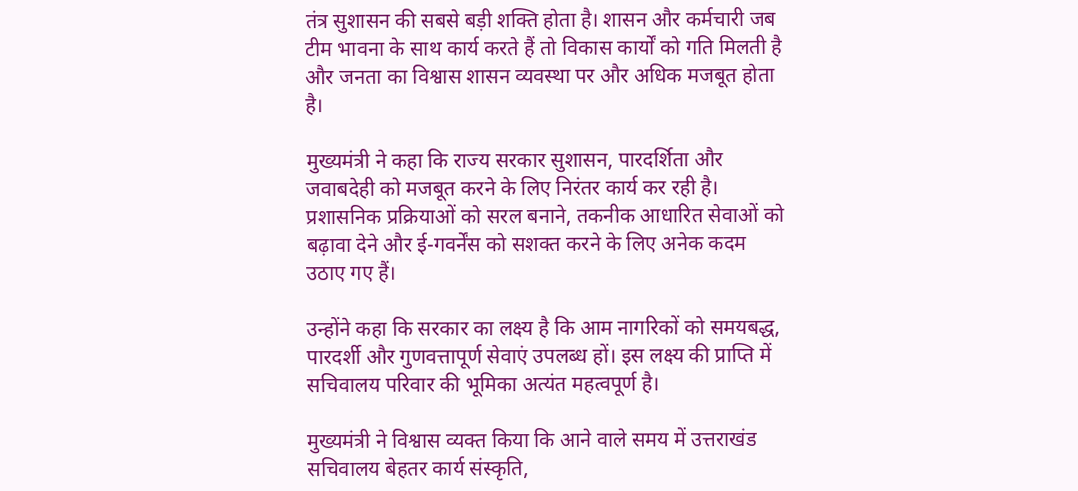तंत्र सुशासन की सबसे बड़ी शक्ति होता है। शासन और कर्मचारी जब टीम भावना के साथ कार्य करते हैं तो विकास कार्यों को गति मिलती है और जनता का विश्वास शासन व्यवस्था पर और अधिक मजबूत होता है।

मुख्यमंत्री ने कहा कि राज्य सरकार सुशासन, पारदर्शिता और जवाबदेही को मजबूत करने के लिए निरंतर कार्य कर रही है। प्रशासनिक प्रक्रियाओं को सरल बनाने, तकनीक आधारित सेवाओं को बढ़ावा देने और ई-गवर्नेंस को सशक्त करने के लिए अनेक कदम उठाए गए हैं।

उन्होंने कहा कि सरकार का लक्ष्य है कि आम नागरिकों को समयबद्ध, पारदर्शी और गुणवत्तापूर्ण सेवाएं उपलब्ध हों। इस लक्ष्य की प्राप्ति में सचिवालय परिवार की भूमिका अत्यंत महत्वपूर्ण है।

मुख्यमंत्री ने विश्वास व्यक्त किया कि आने वाले समय में उत्तराखंड सचिवालय बेहतर कार्य संस्कृति,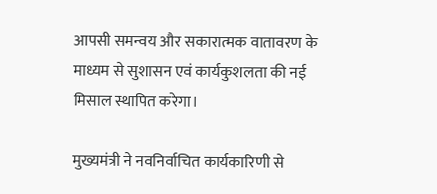आपसी समन्वय और सकारात्मक वातावरण के माध्यम से सुशासन एवं कार्यकुशलता की नई मिसाल स्थापित करेगा।

मुख्यमंत्री ने नवनिर्वाचित कार्यकारिणी से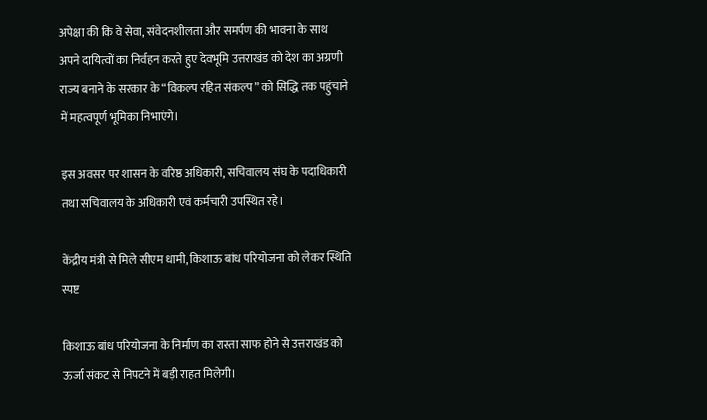अपेक्षा की कि वे सेवा, संवेदनशीलता और समर्पण की भावना के साथ अपने दायित्वों का निर्वहन करते हुए देवभूमि उत्तराखंड को देश का अग्रणी राज्य बनाने के सरकार के “विकल्प रहित संकल्प” को सिद्धि तक पहुंचाने में महत्वपूर्ण भूमिका निभाएंगे।

इस अवसर पर शासन के वरिष्ठ अधिकारी, सचिवालय संघ के पदाधिकारी तथा सचिवालय के अधिकारी एवं कर्मचारी उपस्थित रहे।

केंद्रीय मंत्री से मिले सीएम धामी, किशाऊ बांध परियोजना को लेकर स्थिति स्पष्ट

किशाऊ बांध परियोजना के निर्माण का रास्ता साफ होने से उत्तराखंड को ऊर्जा संकट से निपटने में बड़ी राहत मिलेगी।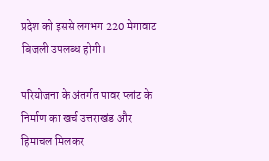प्रदेश को इससे लगभग 220 मेगावाट बिजली उपलब्ध होगी।

परियोजना के अंतर्गत पावर प्लांट के निर्माण का खर्च उत्तराखंड और हिमाचल मिलकर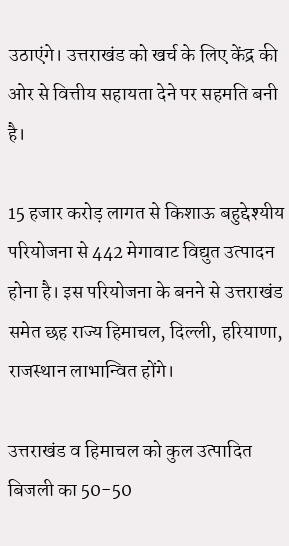उठाएंगे। उत्तराखंड को खर्च के लिए केंद्र की ओर से वित्तीय सहायता देने पर सहमति बनी है।

15 हजार करोड़ लागत से किशाऊ बहुद्देश्यीय परियोजना से 442 मेगावाट विद्युत उत्पादन होना है। इस परियोजना के बनने से उत्तराखंड समेत छह राज्य हिमाचल, दिल्ली, हरियाणा, राजस्थान लाभान्वित होंगे।

उत्तराखंड व हिमाचल को कुल उत्पादित बिजली का 50-50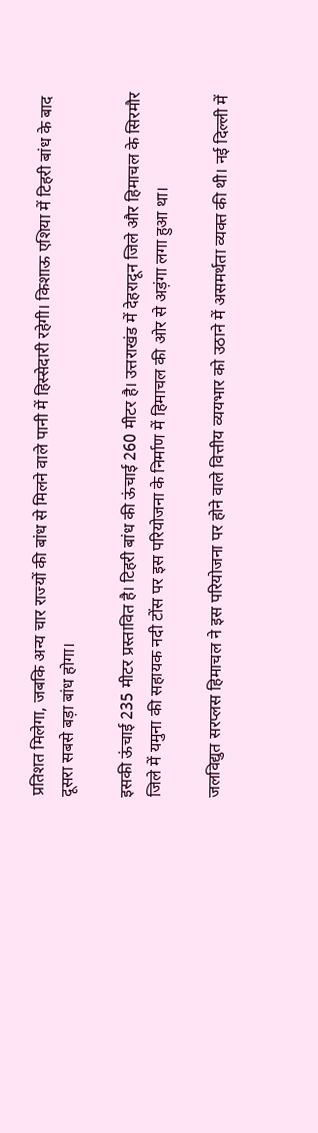प्रतिशत मिलेगा, जबकि अन्य चार राज्यों की बांध से मिलने वाले पानी में हिस्सेदारी रहेगी। किशाऊ एशिया में टिहरी बांध के बाद दूसरा सबसे बड़ा बांध होगा।

इसकी ऊंचाई 235 मीटर प्रस्तावित है। टिहरी बांध की ऊंचाई 260 मीटर है। उत्तराखंड में देहरादून जिले और हिमाचल के सिरमौर जिले में यमुना की सहायक नदी टोंस पर इस परियोजना के निर्माण में हिमाचल की ओर से अड़ंगा लगा हुआ था।

जलविद्युत सरप्लस हिमाचल ने इस परियोजना पर होने वाले वित्तीय व्ययभार को उठाने में असमर्थता व्यक्त की थी। नई दिल्ली में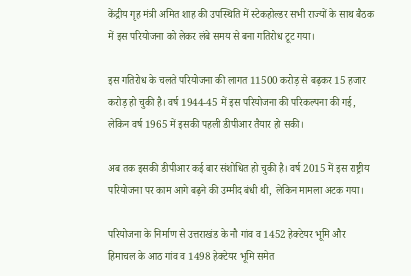केंद्रीय गृह मंत्री अमित शाह की उपस्थिति में स्टेकहोल्डर सभी राज्यों के साथ बैठक में इस परियोजना को लेकर लंबे समय से बना गतिरोध टूट गया।

इस गतिरोध के चलते परियोजना की लागत 11500 करोड़ से बढ़कर 15 हजार करोड़ हो चुकी है। वर्ष 1944-45 में इस परियोजना की परिकल्पना की गई, लेकिन वर्ष 1965 में इसकी पहली डीपीआर तैयार हो सकी।

अब तक इसकी डीपीआर कई बार संशोधित हो चुकी है। वर्ष 2015 में इस राष्ट्रीय परियोजना पर काम आगे बढ़ने की उम्मीद बंधी थी, लेकिन मामला अटक गया।

परियोजना के निर्माण से उत्तराखंड के नौ गांव व 1452 हेक्टेयर भूमि और हिमाचल के आठ गांव व 1498 हेक्टेयर भूमि समेत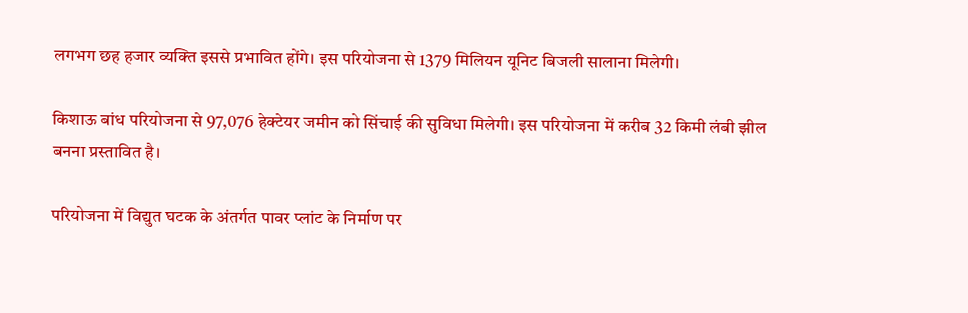लगभग छह हजार व्यक्ति इससे प्रभावित होंगे। इस परियोजना से 1379 मिलियन यूनिट बिजली सालाना मिलेगी।

किशाऊ बांध परियोजना से 97,076 हेक्टेयर जमीन को सिंचाई की सुविधा मिलेगी। इस परियोजना में करीब 32 किमी लंबी झील बनना प्रस्तावित है।

परियोजना में विद्युत घटक के अंतर्गत पावर प्लांट के निर्माण पर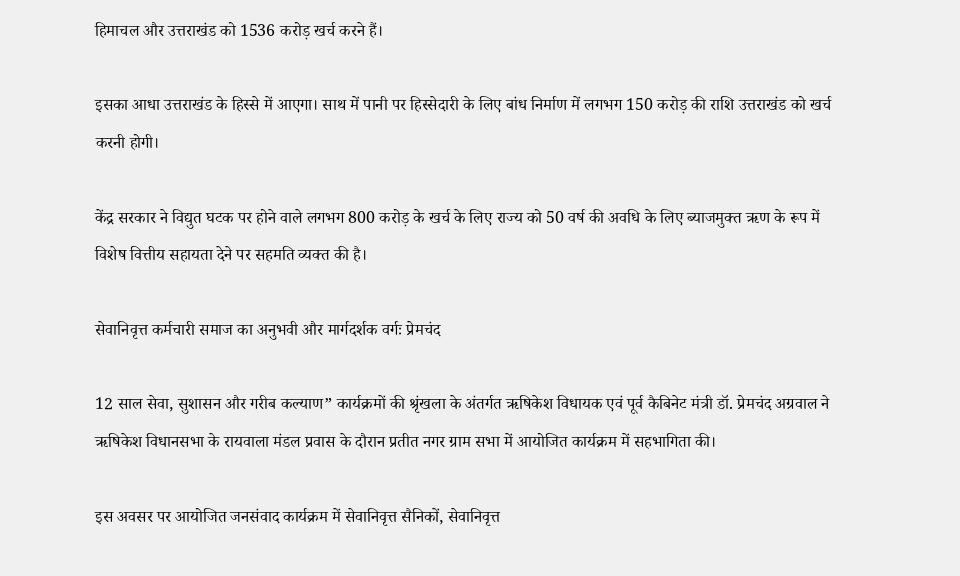हिमाचल और उत्तराखंड को 1536 करोड़ खर्च करने हैं।

इसका आधा उत्तराखंड के हिस्से में आएगा। साथ में पानी पर हिस्सेदारी के लिए बांध निर्माण में लगभग 150 करोड़ की राशि उत्तराखंड को खर्च करनी होगी।

केंद्र सरकार ने विद्युत घटक पर होने वाले लगभग 800 करोड़ के खर्च के लिए राज्य को 50 वर्ष की अवधि के लिए ब्याजमुक्त ऋण के रूप में विशेष वित्तीय सहायता देने पर सहमति व्यक्त की है।

सेवानिवृत्त कर्मचारी समाज का अनुभवी और मार्गदर्शक वर्गः प्रेमचंद

12 साल सेवा, सुशासन और गरीब कल्याण” कार्यक्रमों की श्रृंखला के अंतर्गत ऋषिकेश विधायक एवं पूर्व कैबिनेट मंत्री डॉ. प्रेमचंद अग्रवाल ने ऋषिकेश विधानसभा के रायवाला मंडल प्रवास के दौरान प्रतीत नगर ग्राम सभा में आयोजित कार्यक्रम में सहभागिता की।

इस अवसर पर आयोजित जनसंवाद कार्यक्रम में सेवानिवृत्त सैनिकों, सेवानिवृत्त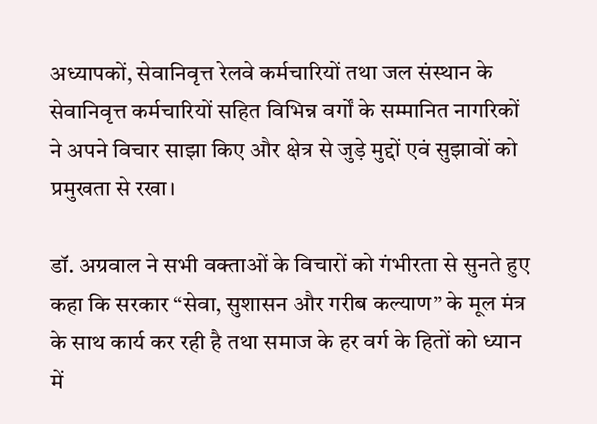अध्यापकों, सेवानिवृत्त रेलवे कर्मचारियों तथा जल संस्थान के सेवानिवृत्त कर्मचारियों सहित विभिन्न वर्गों के सम्मानित नागरिकों ने अपने विचार साझा किए और क्षेत्र से जुड़े मुद्दों एवं सुझावों को प्रमुखता से रखा।

डॉ. अग्रवाल ने सभी वक्ताओं के विचारों को गंभीरता से सुनते हुए कहा कि सरकार “सेवा, सुशासन और गरीब कल्याण” के मूल मंत्र के साथ कार्य कर रही है तथा समाज के हर वर्ग के हितों को ध्यान में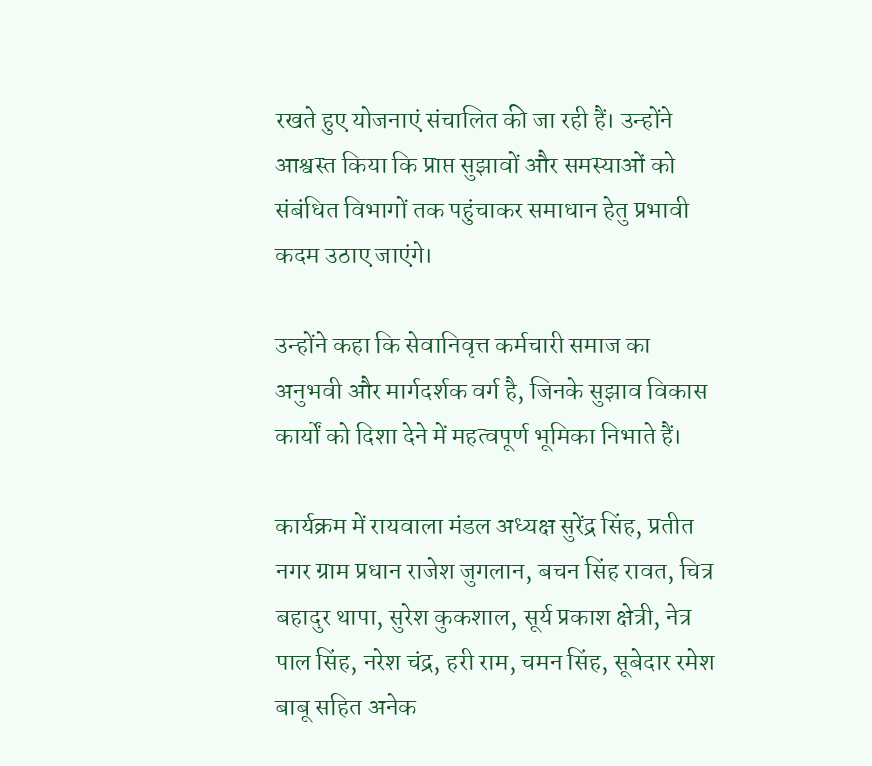रखते हुए योजनाएं संचालित की जा रही हैं। उन्होंने आश्वस्त किया कि प्राप्त सुझावों और समस्याओं को संबंधित विभागों तक पहुंचाकर समाधान हेतु प्रभावी कदम उठाए जाएंगे।

उन्होंने कहा कि सेवानिवृत्त कर्मचारी समाज का अनुभवी और मार्गदर्शक वर्ग है, जिनके सुझाव विकास कार्यों को दिशा देने में महत्वपूर्ण भूमिका निभाते हैं।

कार्यक्रम में रायवाला मंडल अध्यक्ष सुरेंद्र सिंह, प्रतीत नगर ग्राम प्रधान राजेश जुगलान, बचन सिंह रावत, चित्र बहादुर थापा, सुरेश कुकशाल, सूर्य प्रकाश क्षेत्री, नेत्र पाल सिंह, नरेश चंद्र, हरी राम, चमन सिंह, सूबेदार रमेश बाबू सहित अनेक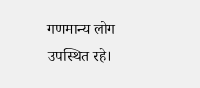गणमान्य लोग उपस्थित रहे।